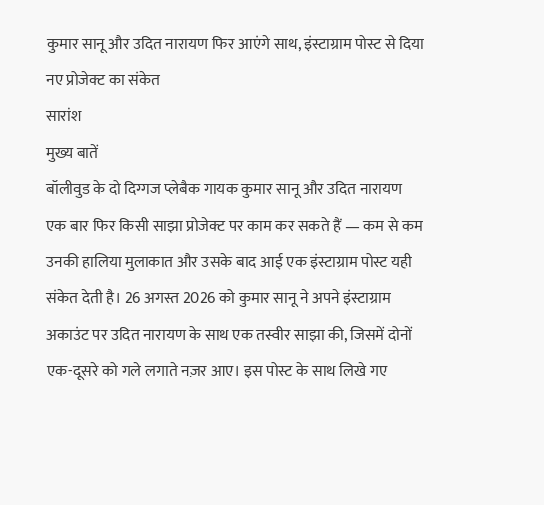कुमार सानू और उदित नारायण फिर आएंगे साथ, इंस्टाग्राम पोस्ट से दिया नए प्रोजेक्ट का संकेत
सारांश
मुख्य बातें
बॉलीवुड के दो दिग्गज प्लेबैक गायक कुमार सानू और उदित नारायण एक बार फिर किसी साझा प्रोजेक्ट पर काम कर सकते हैं — कम से कम उनकी हालिया मुलाकात और उसके बाद आई एक इंस्टाग्राम पोस्ट यही संकेत देती है। 26 अगस्त 2026 को कुमार सानू ने अपने इंस्टाग्राम अकाउंट पर उदित नारायण के साथ एक तस्वीर साझा की, जिसमें दोनों एक-दूसरे को गले लगाते नज़र आए। इस पोस्ट के साथ लिखे गए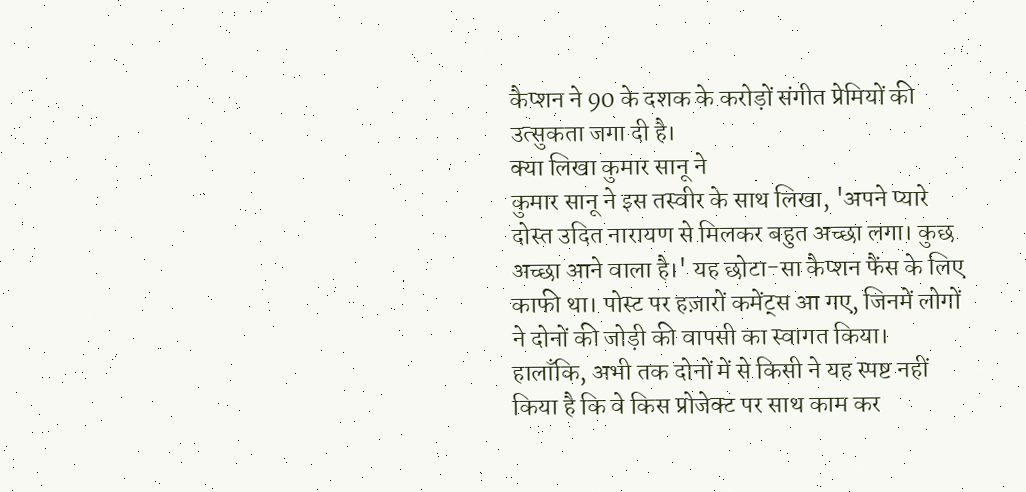कैप्शन ने 90 के दशक के करोड़ों संगीत प्रेमियों की उत्सुकता जगा दी है।
क्या लिखा कुमार सानू ने
कुमार सानू ने इस तस्वीर के साथ लिखा, 'अपने प्यारे दोस्त उदित नारायण से मिलकर बहुत अच्छा लगा। कुछ अच्छा आने वाला है।' यह छोटा-सा कैप्शन फैंस के लिए काफी था। पोस्ट पर हज़ारों कमेंट्स आ गए, जिनमें लोगों ने दोनों की जोड़ी की वापसी का स्वागत किया। हालाँकि, अभी तक दोनों में से किसी ने यह स्पष्ट नहीं किया है कि वे किस प्रोजेक्ट पर साथ काम कर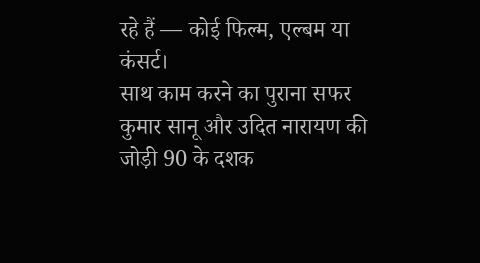रहे हैं — कोई फिल्म, एल्बम या कंसर्ट।
साथ काम करने का पुराना सफर
कुमार सानू और उदित नारायण की जोड़ी 90 के दशक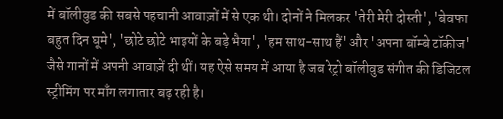में बॉलीवुड की सबसे पहचानी आवाज़ों में से एक थी। दोनों ने मिलकर 'तेरी मेरी दोस्ती', 'बेवफा बहुत दिन घूमे', 'छोटे छोटे भाइयों के बड़े भैया', 'हम साथ-साथ हैं' और 'अपना बॉम्बे टॉकीज' जैसे गानों में अपनी आवाज़ें दी थीं। यह ऐसे समय में आया है जब रेट्रो बॉलीवुड संगीत की डिजिटल स्ट्रीमिंग पर माँग लगातार बढ़ रही है।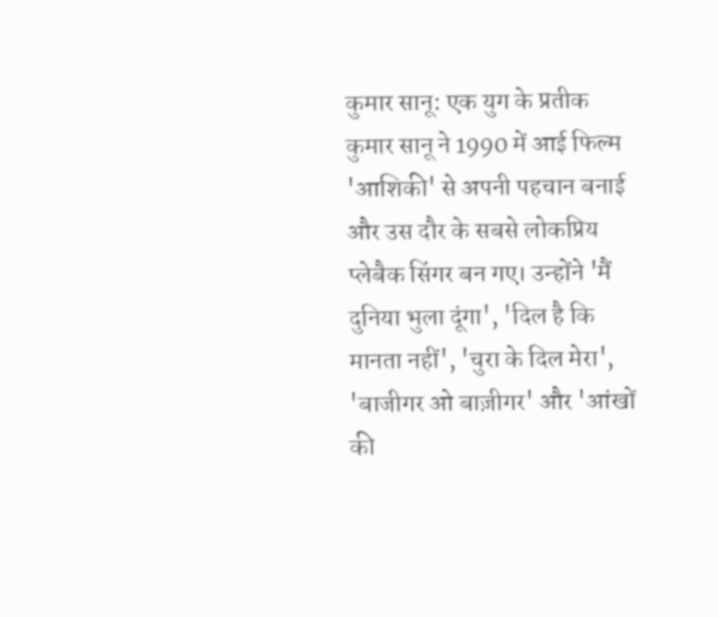कुमार सानू: एक युग के प्रतीक
कुमार सानू ने 1990 में आई फिल्म 'आशिकी' से अपनी पहचान बनाई और उस दौर के सबसे लोकप्रिय प्लेबैक सिंगर बन गए। उन्होंने 'मैं दुनिया भुला दूंगा', 'दिल है कि मानता नहीं', 'चुरा के दिल मेरा', 'बाजीगर ओ बाज़ीगर' और 'आंखों की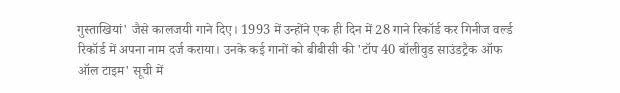गुस्ताखियां' जैसे कालजयी गाने दिए। 1993 में उन्होंने एक ही दिन में 28 गाने रिकॉर्ड कर गिनीज वर्ल्ड रिकॉर्ड में अपना नाम दर्ज कराया। उनके कई गानों को बीबीसी की 'टॉप 40 बॉलीवुड साउंडट्रैक ऑफ ऑल टाइम' सूची में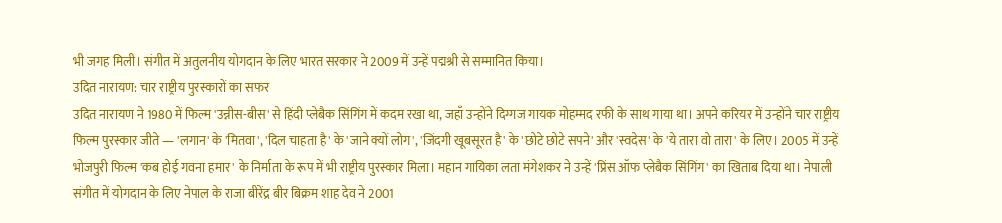भी जगह मिली। संगीत में अतुलनीय योगदान के लिए भारत सरकार ने 2009 में उन्हें पद्मश्री से सम्मानित किया।
उदित नारायण: चार राष्ट्रीय पुरस्कारों का सफर
उदित नारायण ने 1980 में फिल्म 'उन्नीस-बीस' से हिंदी प्लेबैक सिंगिंग में कदम रखा था, जहाँ उन्होंने दिग्गज गायक मोहम्मद रफी के साथ गाया था। अपने करियर में उन्होंने चार राष्ट्रीय फिल्म पुरस्कार जीते — 'लगान' के 'मितवा', 'दिल चाहता है' के 'जाने क्यों लोग', 'जिंदगी खूबसूरत है' के 'छोटे छोटे सपने' और 'स्वदेस' के 'ये तारा वो तारा' के लिए। 2005 में उन्हें भोजपुरी फिल्म 'कब होई गवना हमार' के निर्माता के रूप में भी राष्ट्रीय पुरस्कार मिला। महान गायिका लता मंगेशकर ने उन्हें 'प्रिंस ऑफ प्लेबैक सिंगिंग' का खिताब दिया था। नेपाली संगीत में योगदान के लिए नेपाल के राजा बीरेंद्र बीर बिक्रम शाह देव ने 2001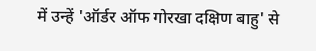में उन्हें 'ऑर्डर ऑफ गोरखा दक्षिण बाहु' से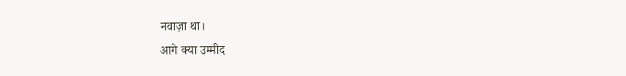नवाज़ा था।
आगे क्या उम्मीद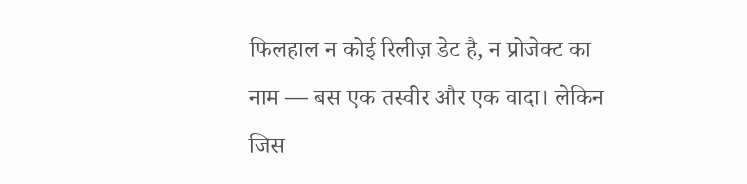फिलहाल न कोई रिलीज़ डेट है, न प्रोजेक्ट का नाम — बस एक तस्वीर और एक वादा। लेकिन जिस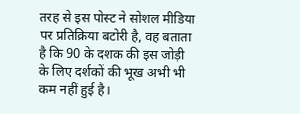तरह से इस पोस्ट ने सोशल मीडिया पर प्रतिक्रिया बटोरी है, वह बताता है कि 90 के दशक की इस जोड़ी के लिए दर्शकों की भूख अभी भी कम नहीं हुई है।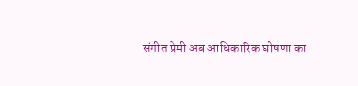संगीत प्रेमी अब आधिकारिक घोषणा का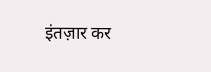इंतज़ार कर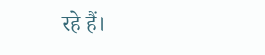रहे हैं।